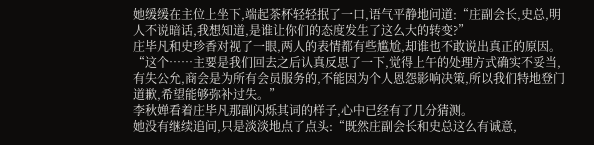她缓缓在主位上坐下,端起茶杯轻轻抿了一口,语气平静地问道:“庄副会长,史总,明人不说暗话,我想知道,是谁让你们的态度发生了这么大的转变?”
庄毕凡和史珍香对视了一眼,两人的表情都有些尴尬,却谁也不敢说出真正的原因。
“这个……主要是我们回去之后认真反思了一下,觉得上午的处理方式确实不妥当,有失公允,商会是为所有会员服务的,不能因为个人恩怨影响决策,所以我们特地登门道歉,希望能够弥补过失。”
李秋婵看着庄毕凡那副闪烁其词的样子,心中已经有了几分猜测。
她没有继续追问,只是淡淡地点了点头:“既然庄副会长和史总这么有诚意,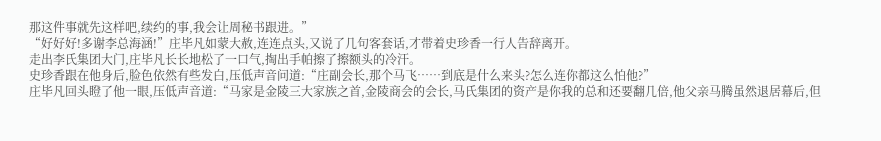那这件事就先这样吧,续约的事,我会让周秘书跟进。”
“好好好!多谢李总海涵!”庄毕凡如蒙大赦,连连点头,又说了几句客套话,才带着史珍香一行人告辞离开。
走出李氏集团大门,庄毕凡长长地松了一口气,掏出手帕擦了擦额头的冷汗。
史珍香跟在他身后,脸色依然有些发白,压低声音问道:“庄副会长,那个马飞……到底是什么来头?怎么连你都这么怕他?”
庄毕凡回头瞪了他一眼,压低声音道:“马家是金陵三大家族之首,金陵商会的会长,马氏集团的资产是你我的总和还要翻几倍,他父亲马腾虽然退居幕后,但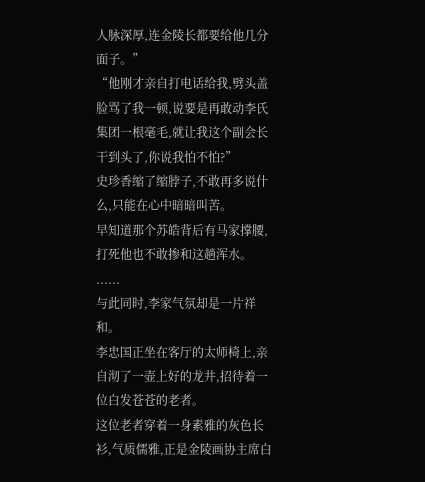人脉深厚,连金陵长都要给他几分面子。”
“他刚才亲自打电话给我,劈头盖脸骂了我一顿,说要是再敢动李氏集团一根毫毛,就让我这个副会长干到头了,你说我怕不怕?”
史珍香缩了缩脖子,不敢再多说什么,只能在心中暗暗叫苦。
早知道那个苏皓背后有马家撑腰,打死他也不敢掺和这趟浑水。
......
与此同时,李家气氛却是一片祥和。
李忠国正坐在客厅的太师椅上,亲自沏了一壶上好的龙井,招待着一位白发苍苍的老者。
这位老者穿着一身素雅的灰色长衫,气质儒雅,正是金陵画协主席白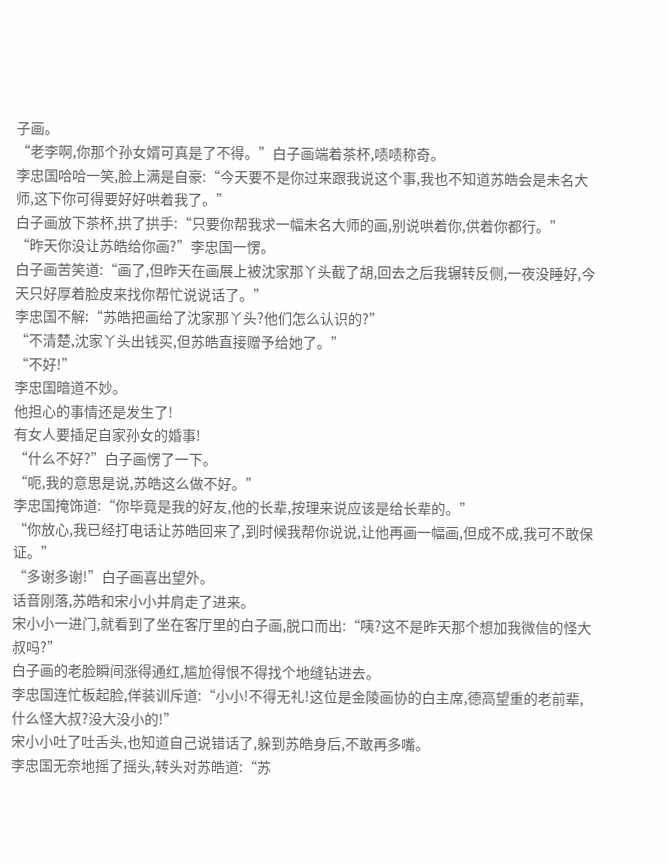子画。
“老李啊,你那个孙女婿可真是了不得。”白子画端着茶杯,啧啧称奇。
李忠国哈哈一笑,脸上满是自豪:“今天要不是你过来跟我说这个事,我也不知道苏皓会是未名大师,这下你可得要好好哄着我了。”
白子画放下茶杯,拱了拱手:“只要你帮我求一幅未名大师的画,别说哄着你,供着你都行。”
“昨天你没让苏皓给你画?”李忠国一愣。
白子画苦笑道:“画了,但昨天在画展上被沈家那丫头截了胡,回去之后我辗转反侧,一夜没睡好,今天只好厚着脸皮来找你帮忙说说话了。”
李忠国不解:“苏皓把画给了沈家那丫头?他们怎么认识的?”
“不清楚,沈家丫头出钱买,但苏皓直接赠予给她了。”
“不好!”
李忠国暗道不妙。
他担心的事情还是发生了!
有女人要插足自家孙女的婚事!
“什么不好?”白子画愣了一下。
“呃,我的意思是说,苏皓这么做不好。”
李忠国掩饰道:“你毕竟是我的好友,他的长辈,按理来说应该是给长辈的。”
“你放心,我已经打电话让苏皓回来了,到时候我帮你说说,让他再画一幅画,但成不成,我可不敢保证。”
“多谢多谢!”白子画喜出望外。
话音刚落,苏皓和宋小小并肩走了进来。
宋小小一进门,就看到了坐在客厅里的白子画,脱口而出:“咦?这不是昨天那个想加我微信的怪大叔吗?”
白子画的老脸瞬间涨得通红,尴尬得恨不得找个地缝钻进去。
李忠国连忙板起脸,佯装训斥道:“小小!不得无礼!这位是金陵画协的白主席,德高望重的老前辈,什么怪大叔?没大没小的!”
宋小小吐了吐舌头,也知道自己说错话了,躲到苏皓身后,不敢再多嘴。
李忠国无奈地摇了摇头,转头对苏皓道:“苏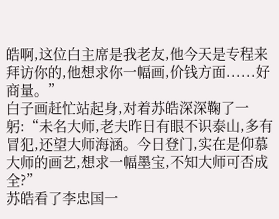皓啊,这位白主席是我老友,他今天是专程来拜访你的,他想求你一幅画,价钱方面......好商量。”
白子画赶忙站起身,对着苏皓深深鞠了一躬:“未名大师,老夫昨日有眼不识泰山,多有冒犯,还望大师海涵。今日登门,实在是仰慕大师的画艺,想求一幅墨宝,不知大师可否成全?”
苏皓看了李忠国一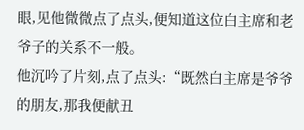眼,见他微微点了点头,便知道这位白主席和老爷子的关系不一般。
他沉吟了片刻,点了点头:“既然白主席是爷爷的朋友,那我便献丑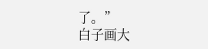了。”
白子画大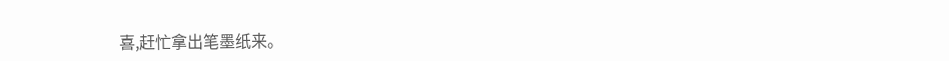喜,赶忙拿出笔墨纸来。